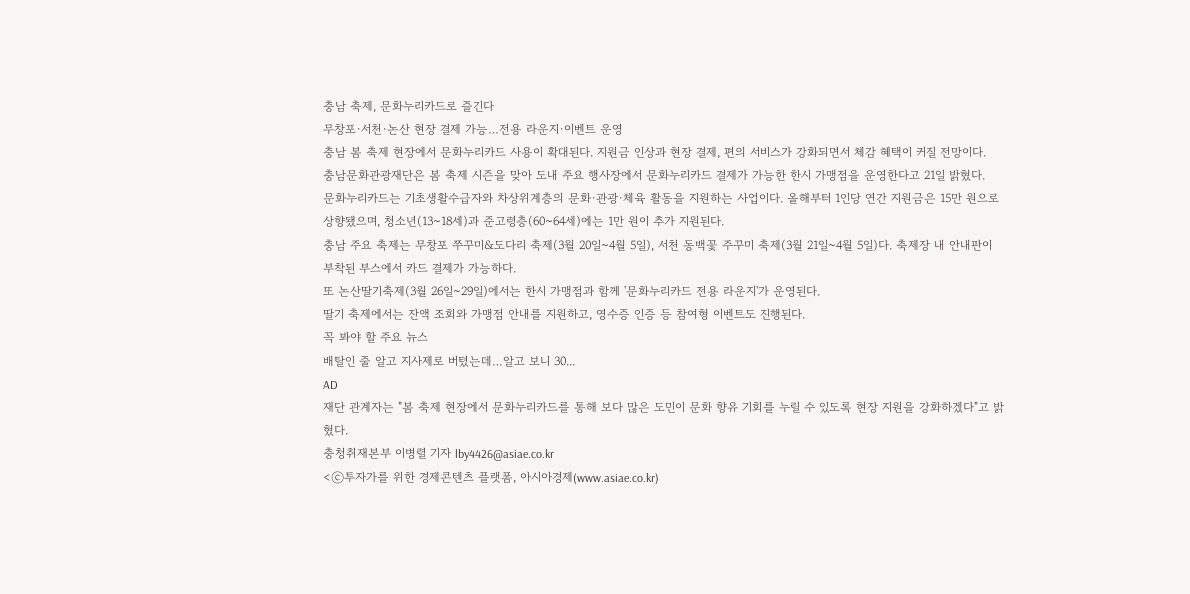충남 축제, 문화누리카드로 즐긴다
무창포·서천·논산 현장 결제 가능…전용 라운지·이벤트 운영
충남 봄 축제 현장에서 문화누리카드 사용이 확대된다. 지원금 인상과 현장 결제, 편의 서비스가 강화되면서 체감 혜택이 커질 전망이다.
충남문화관광재단은 봄 축제 시즌을 맞아 도내 주요 행사장에서 문화누리카드 결제가 가능한 한시 가맹점을 운영한다고 21일 밝혔다.
문화누리카드는 기초생활수급자와 차상위계층의 문화·관광·체육 활동을 지원하는 사업이다. 올해부터 1인당 연간 지원금은 15만 원으로 상향됐으며, 청소년(13~18세)과 준고령층(60~64세)에는 1만 원이 추가 지원된다.
충남 주요 축제는 무창포 쭈꾸미&도다리 축제(3월 20일~4월 5일), 서천 동백꽃 주꾸미 축제(3월 21일~4월 5일)다. 축제장 내 안내판이 부착된 부스에서 카드 결제가 가능하다.
또 논산딸기축제(3월 26일~29일)에서는 한시 가맹점과 함께 '문화누리카드 전용 라운지'가 운영된다.
딸기 축제에서는 잔액 조회와 가맹점 안내를 지원하고, 영수증 인증 등 참여형 이벤트도 진행된다.
꼭 봐야 할 주요 뉴스
배탈인 줄 알고 지사제로 버텼는데…알고 보니 30...
AD
재단 관계자는 "봄 축제 현장에서 문화누리카드를 통해 보다 많은 도민이 문화 향유 기회를 누릴 수 있도록 현장 지원을 강화하겠다"고 밝혔다.
충청취재본부 이병렬 기자 lby4426@asiae.co.kr
<ⓒ투자가를 위한 경제콘텐츠 플랫폼, 아시아경제(www.asiae.co.kr)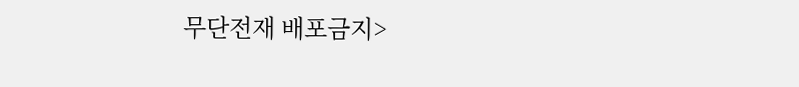무단전재 배포금지>